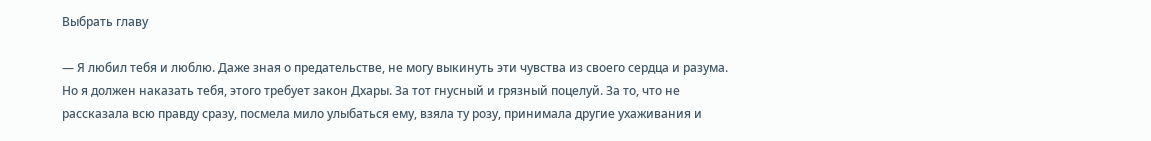Выбрать главу

— Я любил тебя и люблю. Даже зная о предательстве, не могу выкинуть эти чувства из своего сердца и разума. Но я должен наказать тебя, этого требует закон Дхары. За тот гнусный и грязный поцелуй. За то, что не рассказала всю правду сразу, посмела мило улыбаться ему, взяла ту розу, принимала другие ухаживания и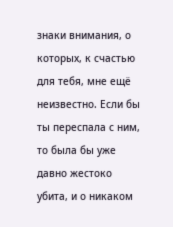знаки внимания, о которых, к счастью для тебя, мне ещё неизвестно. Если бы ты переспала с ним, то была бы уже давно жестоко убита, и о никаком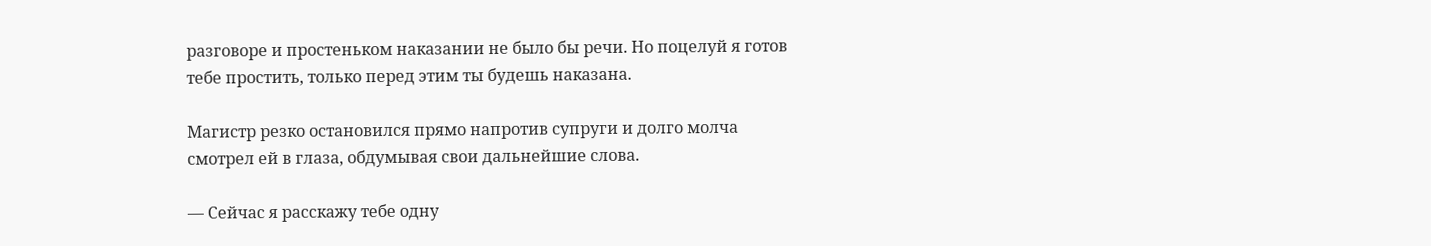разговоре и простеньком наказании не было бы речи. Но поцелуй я готов тебе простить, только перед этим ты будешь наказана.

Магистр резко остановился прямо напротив супруги и долго молча смотрел ей в глаза, обдумывая свои дальнейшие слова.

— Сейчас я расскажу тебе одну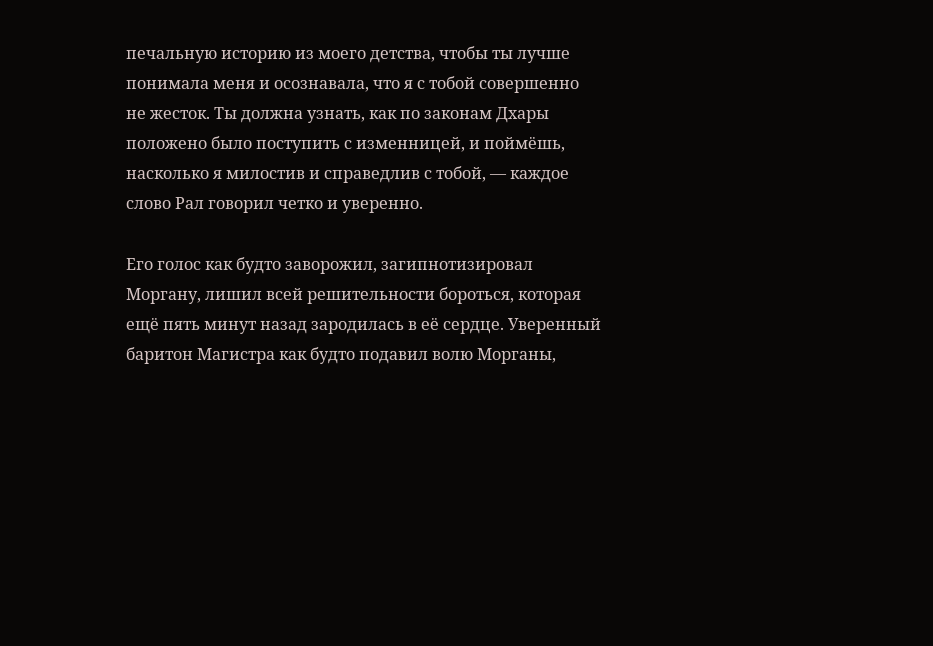печальную историю из моего детства, чтобы ты лучше понимала меня и осознавала, что я с тобой совершенно не жесток. Ты должна узнать, как по законам Дхары положено было поступить с изменницей, и поймёшь, насколько я милостив и справедлив с тобой, — каждое слово Рал говорил четко и уверенно.

Его голос как будто заворожил, загипнотизировал Моргану, лишил всей решительности бороться, которая ещё пять минут назад зародилась в её сердце. Уверенный баритон Магистра как будто подавил волю Морганы,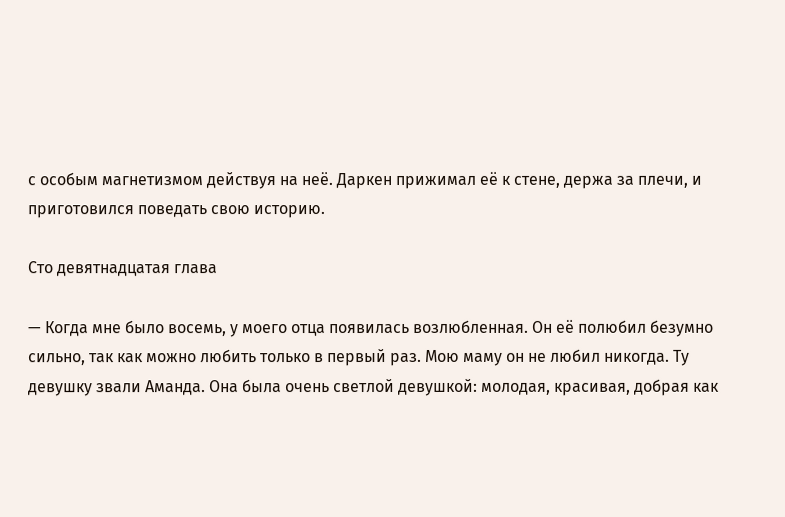с особым магнетизмом действуя на неё. Даркен прижимал её к стене, держа за плечи, и приготовился поведать свою историю.

Сто девятнадцатая глава

— Когда мне было восемь, у моего отца появилась возлюбленная. Он её полюбил безумно сильно, так как можно любить только в первый раз. Мою маму он не любил никогда. Ту девушку звали Аманда. Она была очень светлой девушкой: молодая, красивая, добрая как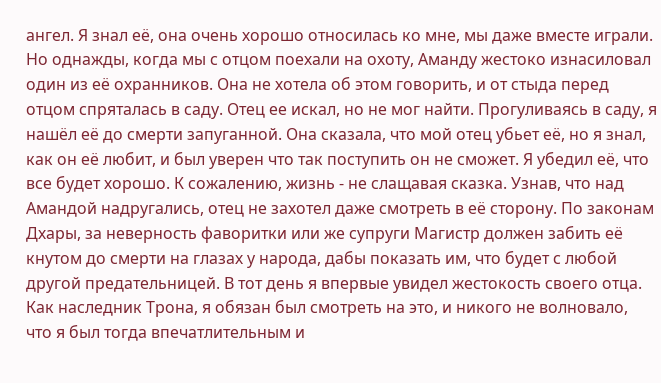ангел. Я знал её, она очень хорошо относилась ко мне, мы даже вместе играли. Но однажды, когда мы с отцом поехали на охоту, Аманду жестоко изнасиловал один из её охранников. Она не хотела об этом говорить, и от стыда перед отцом спряталась в саду. Отец ее искал, но не мог найти. Прогуливаясь в саду, я нашёл её до смерти запуганной. Она сказала, что мой отец убьет её, но я знал, как он её любит, и был уверен что так поступить он не сможет. Я убедил её, что все будет хорошо. К сожалению, жизнь - не слащавая сказка. Узнав, что над Амандой надругались, отец не захотел даже смотреть в её сторону. По законам Дхары, за неверность фаворитки или же супруги Магистр должен забить её кнутом до смерти на глазах у народа, дабы показать им, что будет с любой другой предательницей. В тот день я впервые увидел жестокость своего отца. Как наследник Трона, я обязан был смотреть на это, и никого не волновало, что я был тогда впечатлительным и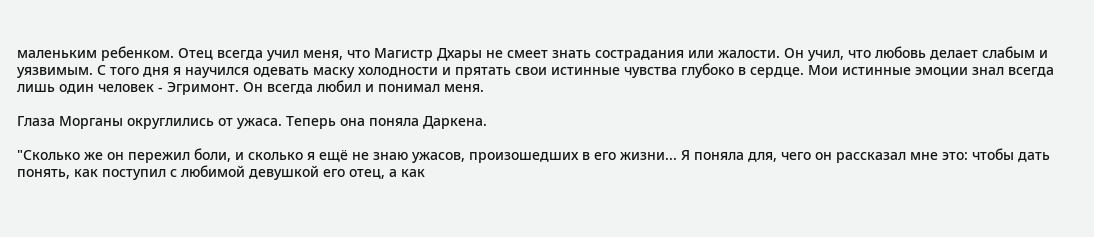маленьким ребенком. Отец всегда учил меня, что Магистр Дхары не смеет знать сострадания или жалости. Он учил, что любовь делает слабым и уязвимым. С того дня я научился одевать маску холодности и прятать свои истинные чувства глубоко в сердце. Мои истинные эмоции знал всегда лишь один человек - Эгримонт. Он всегда любил и понимал меня.

Глаза Морганы округлились от ужаса. Теперь она поняла Даркена.

"Сколько же он пережил боли, и сколько я ещё не знаю ужасов, произошедших в его жизни... Я поняла для, чего он рассказал мне это: чтобы дать понять, как поступил с любимой девушкой его отец, а как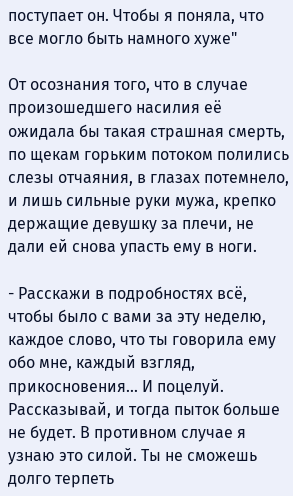поступает он. Чтобы я поняла, что все могло быть намного хуже"

От осознания того, что в случае произошедшего насилия её ожидала бы такая страшная смерть, по щекам горьким потоком полились слезы отчаяния, в глазах потемнело, и лишь сильные руки мужа, крепко держащие девушку за плечи, не дали ей снова упасть ему в ноги.

- Расскажи в подробностях всё, чтобы было с вами за эту неделю, каждое слово, что ты говорила ему обо мне, каждый взгляд, прикосновения... И поцелуй. Рассказывай, и тогда пыток больше не будет. В противном случае я узнаю это силой. Ты не сможешь долго терпеть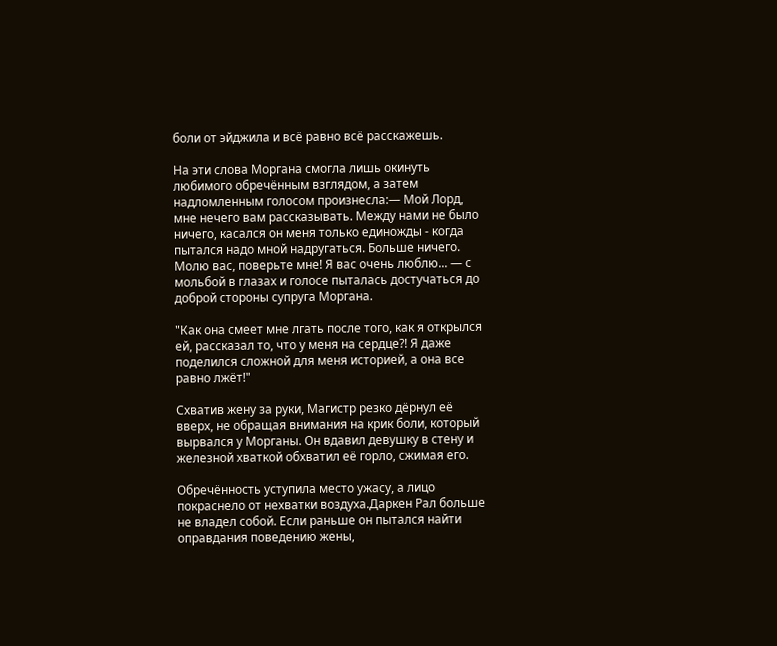боли от эйджила и всё равно всё расскажешь.

На эти слова Моргана смогла лишь окинуть любимого обречённым взглядом, а затем надломленным голосом произнесла:— Мой Лорд, мне нечего вам рассказывать. Между нами не было ничего, касался он меня только единожды - когда пытался надо мной надругаться. Больше ничего. Молю вас, поверьте мне! Я вас очень люблю... — с мольбой в глазах и голосе пыталась достучаться до доброй стороны супруга Моргана.

"Как она смеет мне лгать после того, как я открылся ей, рассказал то, что у меня на сердце?! Я даже поделился сложной для меня историей, а она все равно лжёт!"

Схватив жену за руки, Магистр резко дёрнул её вверх, не обращая внимания на крик боли, который вырвался у Морганы. Он вдавил девушку в стену и железной хваткой обхватил её горло, сжимая его.

Обречённость уступила место ужасу, а лицо покраснело от нехватки воздуха.Даркен Рал больше не владел собой. Если раньше он пытался найти оправдания поведению жены,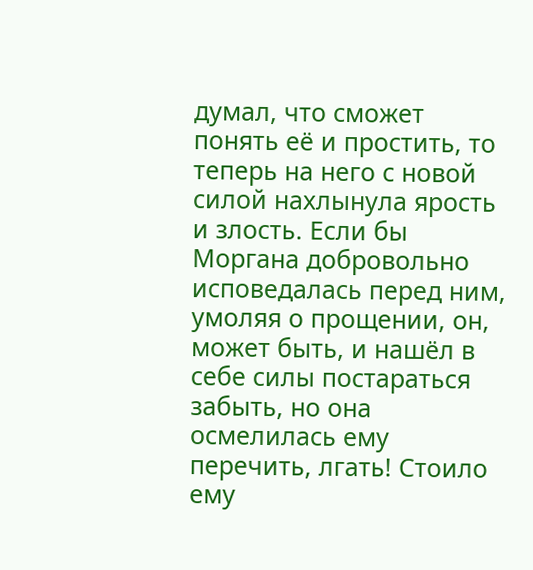думал, что сможет понять её и простить, то теперь на него с новой силой нахлынула ярость и злость. Если бы Моргана добровольно исповедалась перед ним, умоляя о прощении, он, может быть, и нашёл в себе силы постараться забыть, но она осмелилась ему перечить, лгать! Стоило ему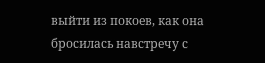выйти из покоев, как она бросилась навстречу с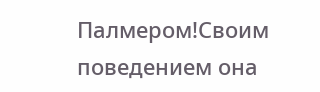Палмером!Своим поведением она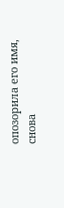опозорила его имя, снова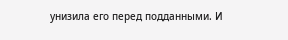унизила его перед подданными. И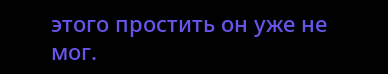этого простить он уже не мог.